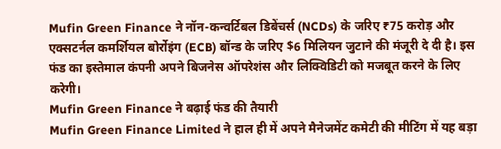Mufin Green Finance ने नॉन-कन्वर्टिबल डिबेंचर्स (NCDs) के जरिए ₹75 करोड़ और एक्सटर्नल कमर्शियल बोर्रोइंग (ECB) बॉन्ड के जरिए $6 मिलियन जुटाने की मंजूरी दे दी है। इस फंड का इस्तेमाल कंपनी अपने बिजनेस ऑपरेशंस और लिक्विडिटी को मजबूत करने के लिए करेगी।
Mufin Green Finance ने बढ़ाई फंड की तैयारी
Mufin Green Finance Limited ने हाल ही में अपने मैनेजमेंट कमेटी की मीटिंग में यह बड़ा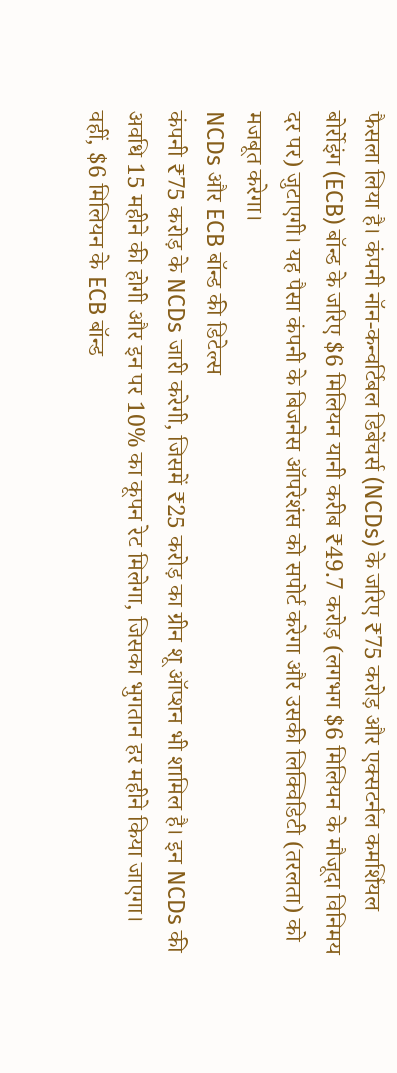फैसला लिया है। कंपनी नॉन-कन्वर्टिबल डिबेंचर्स (NCDs) के जरिए ₹75 करोड़ और एक्सटर्नल कमर्शियल बोर्रोइंग (ECB) बॉन्ड के जरिए $6 मिलियन यानी करीब ₹49.7 करोड़ (लगभग $6 मिलियन के मौजूदा विनिमय दर पर) जुटाएगी। यह पैसा कंपनी के बिजनेस ऑपरेशंस को सपोर्ट करेगा और उसकी लिक्विडिटी (तरलता) को मजबूत करेगा।
NCDs और ECB बॉन्ड की डिटेल्स
कंपनी ₹75 करोड़ के NCDs जारी करेगी, जिसमें ₹25 करोड़ का ग्रीन शू ऑप्शन भी शामिल है। इन NCDs की अवधि 15 महीने की होगी और इन पर 10% का कूपन रेट मिलेगा, जिसका भुगतान हर महीने किया जाएगा।
वहीं, $6 मिलियन के ECB बॉन्ड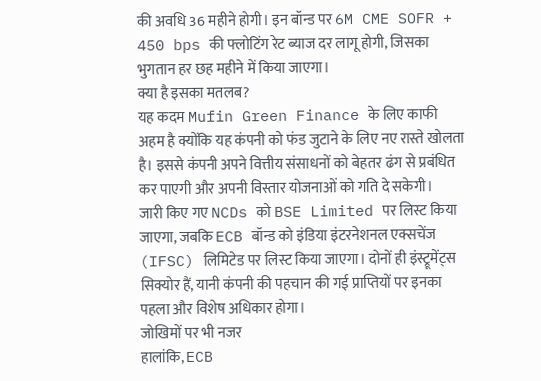की अवधि 36 महीने होगी। इन बॉन्ड पर 6M CME SOFR + 450 bps की फ्लोटिंग रेट ब्याज दर लागू होगी, जिसका भुगतान हर छह महीने में किया जाएगा।
क्या है इसका मतलब?
यह कदम Mufin Green Finance के लिए काफी अहम है क्योंकि यह कंपनी को फंड जुटाने के लिए नए रास्ते खोलता है। इससे कंपनी अपने वित्तीय संसाधनों को बेहतर ढंग से प्रबंधित कर पाएगी और अपनी विस्तार योजनाओं को गति दे सकेगी।
जारी किए गए NCDs को BSE Limited पर लिस्ट किया जाएगा, जबकि ECB बॉन्ड को इंडिया इंटरनेशनल एक्सचेंज (IFSC) लिमिटेड पर लिस्ट किया जाएगा। दोनों ही इंस्ट्रूमेंट्स सिक्योर हैं, यानी कंपनी की पहचान की गई प्राप्तियों पर इनका पहला और विशेष अधिकार होगा।
जोखिमों पर भी नजर
हालांकि, ECB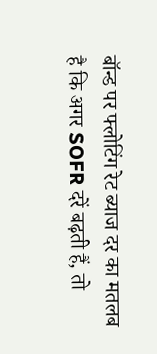बॉन्ड पर फ्लोटिंग रेट ब्याज दर का मतलब है कि अगर SOFR दरें बढ़ती हैं, तो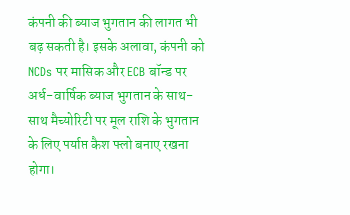कंपनी की ब्याज भुगतान की लागत भी बढ़ सकती है। इसके अलावा, कंपनी को NCDs पर मासिक और ECB बॉन्ड पर अर्ध-वार्षिक ब्याज भुगतान के साथ-साथ मैच्योरिटी पर मूल राशि के भुगतान के लिए पर्याप्त कैश फ्लो बनाए रखना होगा।